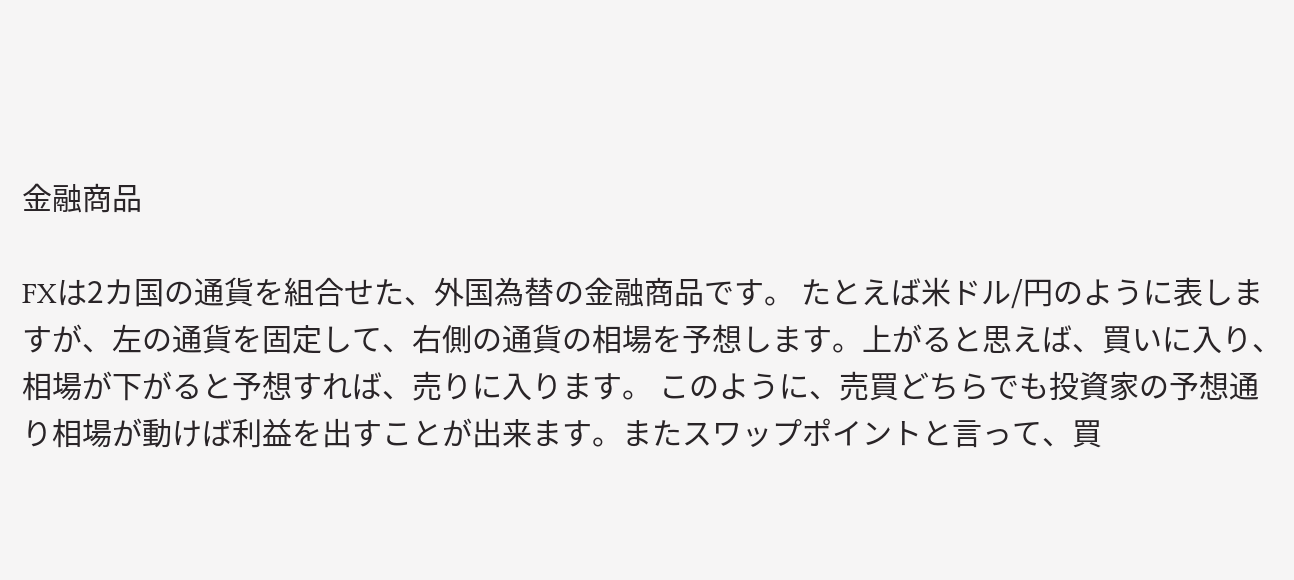金融商品

FXは2カ国の通貨を組合せた、外国為替の金融商品です。 たとえば米ドル/円のように表しますが、左の通貨を固定して、右側の通貨の相場を予想します。上がると思えば、買いに入り、相場が下がると予想すれば、売りに入ります。 このように、売買どちらでも投資家の予想通り相場が動けば利益を出すことが出来ます。またスワップポイントと言って、買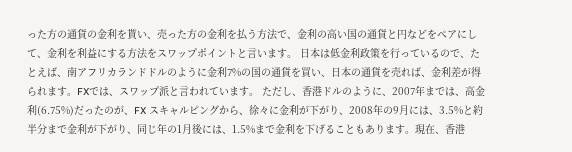った方の通貨の金利を貰い、売った方の金利を払う方法で、金利の高い国の通貨と円などをペアにして、金利を利益にする方法をスワップポイントと言います。 日本は低金利政策を行っているので、たとえば、南アフリカランドドルのように金利7%の国の通貨を買い、日本の通貨を売れば、金利差が得られます。FXでは、スワップ派と言われています。 ただし、香港ドルのように、2007年までは、高金利(6.75%)だったのが、FX スキャルピングから、徐々に金利が下がり、2008年の9月には、3.5%と約半分まで金利が下がり、同じ年の1月後には、1.5%まで金利を下げることもあります。現在、香港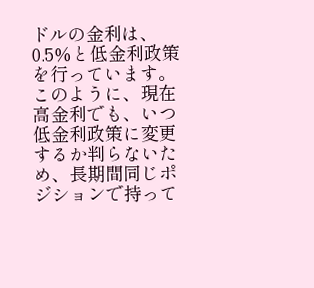ドルの金利は、0.5%と低金利政策を行っています。 このように、現在高金利でも、いつ低金利政策に変更するか判らないため、長期間同じポジションで持って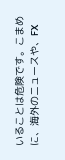いることは危険です。こまめに、海外のニュースや、FX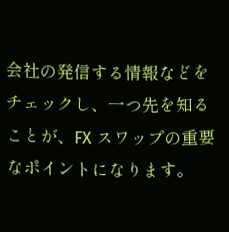会社の発信する情報などをチェックし、一つ先を知ることが、FX スワップの重要なポイントになります。